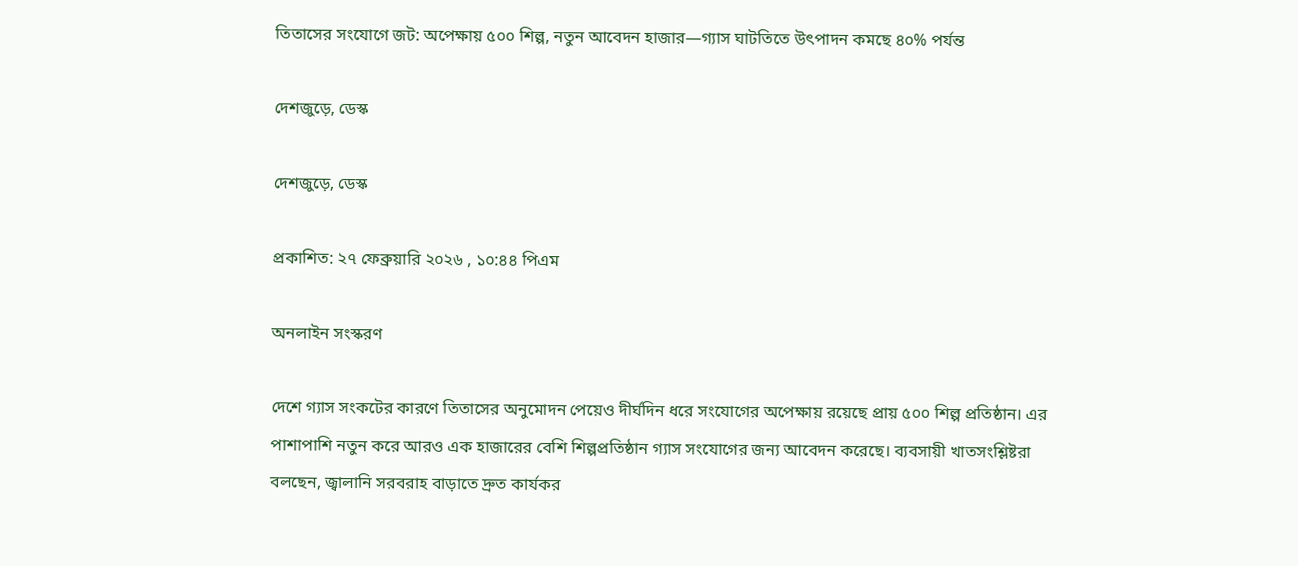তিতাসের সংযোগে জট: অপেক্ষায় ৫০০ শিল্প, নতুন আবেদন হাজার—গ্যাস ঘাটতিতে উৎপাদন কমছে ৪০% পর্যন্ত

দেশজুড়ে, ডেস্ক

দেশজুড়ে, ডেস্ক

প্রকাশিত: ২৭ ফেব্রুয়ারি ২০২৬ , ১০:৪৪ পিএম

অনলাইন সংস্করণ

দেশে গ্যাস সংকটের কারণে তিতাসের অনুমোদন পেয়েও দীর্ঘদিন ধরে সংযোগের অপেক্ষায় রয়েছে প্রায় ৫০০ শিল্প প্রতিষ্ঠান। এর পাশাপাশি নতুন করে আরও এক হাজারের বেশি শিল্পপ্রতিষ্ঠান গ্যাস সংযোগের জন্য আবেদন করেছে। ব্যবসায়ী খাতসংশ্লিষ্টরা বলছেন, জ্বালানি সরবরাহ বাড়াতে দ্রুত কার্যকর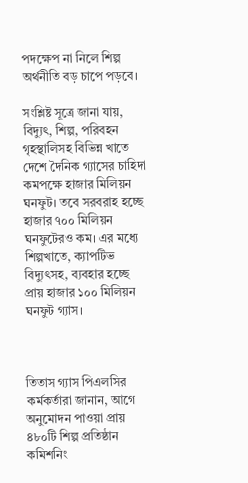পদক্ষেপ না নিলে শিল্প অর্থনীতি বড় চাপে পড়বে।

সংশ্লিষ্ট সূত্রে জানা যায়, বিদ্যুৎ, শিল্প, পরিবহন গৃহস্থালিসহ বিভিন্ন খাতে দেশে দৈনিক গ্যাসের চাহিদা কমপক্ষে হাজার মিলিয়ন ঘনফুট। তবে সরবরাহ হচ্ছে হাজার ৭০০ মিলিয়ন ঘনফুটেরও কম। এর মধ্যে শিল্পখাতে, ক্যাপটিভ বিদ্যুৎসহ, ব্যবহার হচ্ছে প্রায় হাজার ১০০ মিলিয়ন ঘনফুট গ্যাস।



তিতাস গ্যাস পিএলসির কর্মকর্তারা জানান, আগে অনুমোদন পাওয়া প্রায় ৪৮০টি শিল্প প্রতিষ্ঠান কমিশনিং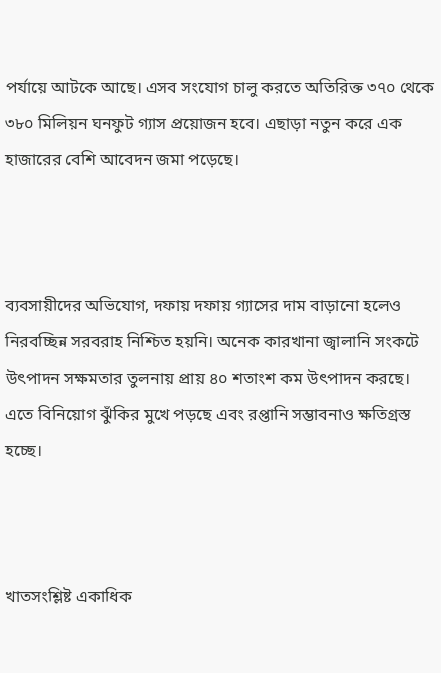পর্যায়ে আটকে আছে। এসব সংযোগ চালু করতে অতিরিক্ত ৩৭০ থেকে ৩৮০ মিলিয়ন ঘনফুট গ্যাস প্রয়োজন হবে। এছাড়া নতুন করে এক হাজারের বেশি আবেদন জমা পড়েছে।



ব্যবসায়ীদের অভিযোগ, দফায় দফায় গ্যাসের দাম বাড়ানো হলেও নিরবচ্ছিন্ন সরবরাহ নিশ্চিত হয়নি। অনেক কারখানা জ্বালানি সংকটে উৎপাদন সক্ষমতার তুলনায় প্রায় ৪০ শতাংশ কম উৎপাদন করছে। এতে বিনিয়োগ ঝুঁকির মুখে পড়ছে এবং রপ্তানি সম্ভাবনাও ক্ষতিগ্রস্ত হচ্ছে।



খাতসংশ্লিষ্ট একাধিক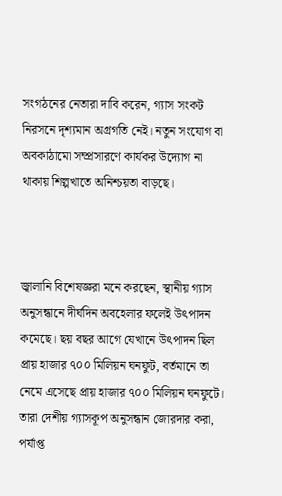সংগঠনের নেতারা দাবি করেন, গ্যাস সংকট নিরসনে দৃশ্যমান অগ্রগতি নেই। নতুন সংযোগ বা অবকাঠামো সম্প্রসারণে কার্যকর উদ্যোগ না থাকায় শিল্পখাতে অনিশ্চয়তা বাড়ছে।



জ্বালানি বিশেষজ্ঞরা মনে করছেন, স্থানীয় গ্যাস অনুসন্ধানে দীর্ঘদিন অবহেলার ফলেই উৎপাদন কমেছে। ছয় বছর আগে যেখানে উৎপাদন ছিল প্রায় হাজার ৭০০ মিলিয়ন ঘনফুট, বর্তমানে তা নেমে এসেছে প্রায় হাজার ৭০০ মিলিয়ন ঘনফুটে। তারা দেশীয় গ্যাসকূপ অনুসন্ধান জোরদার করা, পর্যাপ্ত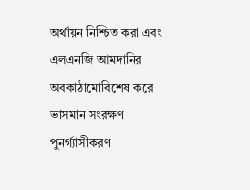অর্থায়ন নিশ্চিত করা এবং এলএনজি আমদানির অবকাঠামোবিশেষ করে ভাসমান সংরক্ষণ পুনর্গ্যাসীকরণ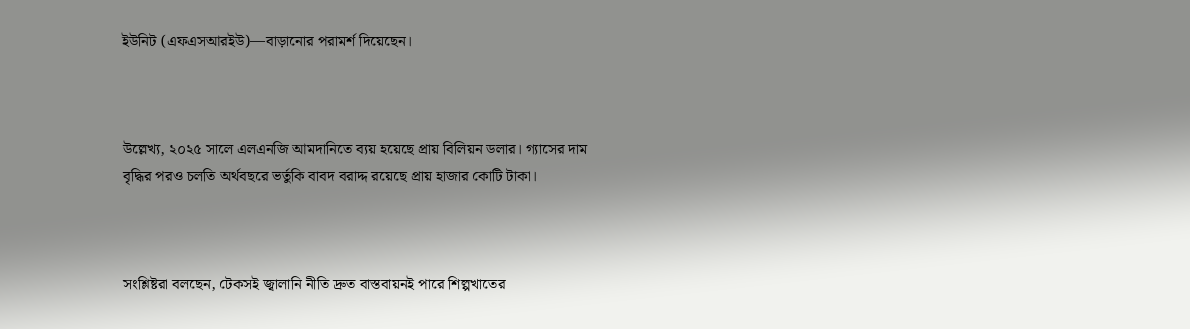ইউনিট (এফএসআরইউ)—বাড়ানোর পরামর্শ দিয়েছেন।



উল্লেখ্য, ২০২৫ সালে এলএনজি আমদানিতে ব্যয় হয়েছে প্রায় বিলিয়ন ডলার। গ্যাসের দাম বৃদ্ধির পরও চলতি অর্থবছরে ভর্তুকি বাবদ বরাদ্দ রয়েছে প্রায় হাজার কোটি টাকা।



সংশ্লিষ্টরা বলছেন, টেকসই জ্বালানি নীতি দ্রুত বাস্তবায়নই পারে শিল্পখাতের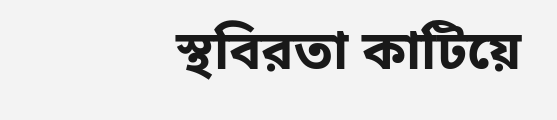স্থবিরতা কাটিয়ে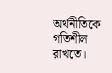অর্থনীতিকে গতিশীল রাখতে।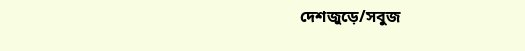দেশজুড়ে/সবুজ